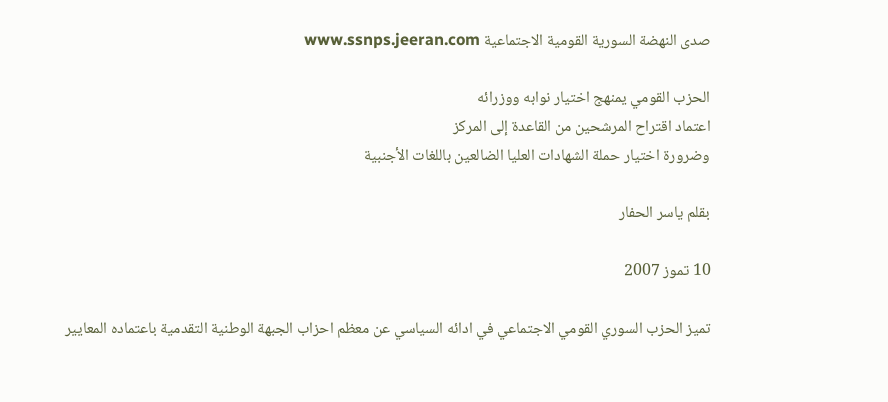صدى النهضة السورية القومية الاجتماعية www.ssnps.jeeran.com

الحزب القومي يمنهج اختيار نوابه ووزرائه
اعتماد اقتراح المرشحين من القاعدة إلى المركز
وضرورة اختيار حملة الشهادات العليا الضالعين باللغات الأجنبية

بقلم ياسر الحفار

10 تموز 2007

تميز الحزب السوري القومي الاجتماعي في ادائه السياسي عن معظم احزاب الجبهة الوطنية التقدمية باعتماده المعايير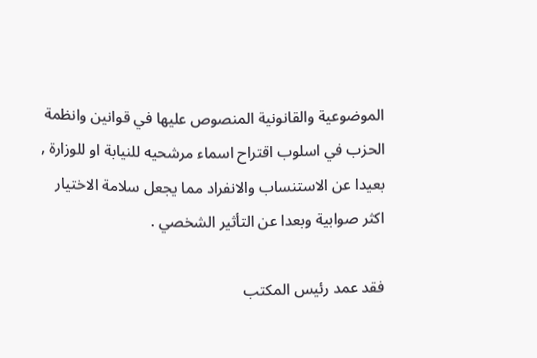الموضوعية والقانونية المنصوص عليها في قوانين وانظمة الحزب في اسلوب اقتراح اسماء مرشحيه للنيابة او للوزارة , بعيدا عن الاستنساب والانفراد مما يجعل سلامة الاختيار اكثر صوابية وبعدا عن التأثير الشخصي .

فقد عمد رئيس المكتب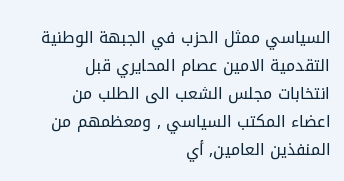السياسي ممثل الحزب في الجبهة الوطنية التقدمية الامين عصام المحايري قبل انتخابات مجلس الشعب الى الطلب من اعضاء المكتب السياسي , ومعظمهم من المنفذين العامين, أي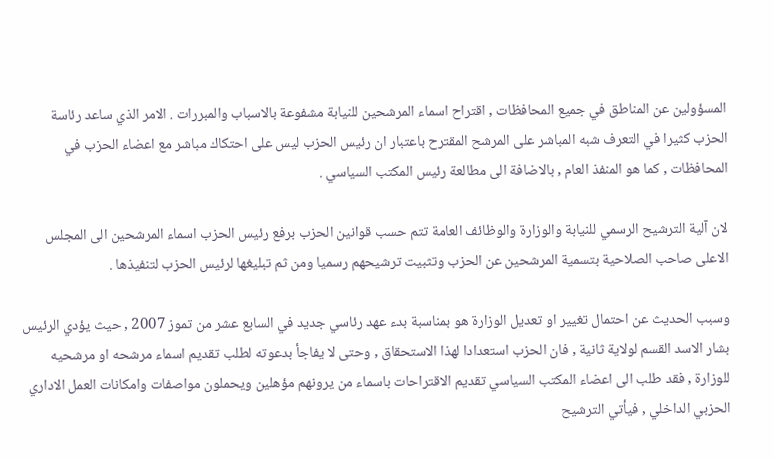المسؤولين عن المناطق في جميع المحافظات , اقتراح اسماء المرشحين للنيابة مشفوعة بالاسباب والمبررات . الامر الذي ساعد رئاسة الحزب كثيرا في التعرف شبه المباشر على المرشح المقترح باعتبار ان رئيس الحزب ليس على احتكاك مباشر مع اعضاء الحزب في المحافظات , كما هو المنفذ العام , بالاضافة الى مطالعة رئيس المكتب السياسي .

لان آلية الترشيح الرسمي للنيابة والوزارة والوظائف العامة تتم حسب قوانين الحزب برفع رئيس الحزب اسماء المرشحين الى المجلس الاعلى صاحب الصلاحية بتسمية المرشحين عن الحزب وتثبيت ترشيحهم رسميا ومن ثم تبليغها لرئيس الحزب لتنفيذها .

وسبب الحديث عن احتمال تغيير او تعديل الوزارة هو بمناسبة بدء عهد رئاسي جديد في السابع عشر من تموز 2007 , حيث يؤدي الرئيس بشار الاسد القسم لولاية ثانية , فان الحزب استعدادا لهذا الاستحقاق , وحتى لا يفاجأ بدعوته لطلب تقديم اسماء مرشحه او مرشحيه للوزارة , فقد طلب الى اعضاء المكتب السياسي تقديم الاقتراحات باسماء من يرونهم مؤهلين ويحملون مواصفات وامكانات العمل الاداري الحزبي الداخلي , فيأتي الترشيح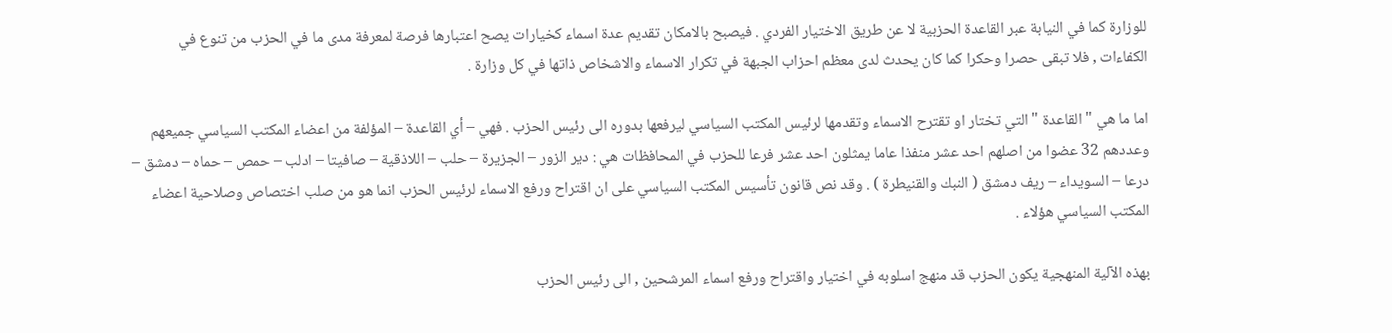للوزارة كما في النيابة عبر القاعدة الحزبية لا عن طريق الاختيار الفردي . فيصبح بالامكان تقديم عدة اسماء كخيارات يصح اعتبارها فرصة لمعرفة مدى ما في الحزب من تنوع في الكفاءات , فلا تبقى حصرا وحكرا كما كان يحدث لدى معظم احزاب الجبهة في تكرار الاسماء والاشخاص ذاتها في كل وزارة .

اما ما هي " القاعدة " التي تختار او تقترح الاسماء وتقدمها لرئيس المكتب السياسي ليرفعها بدوره الى رئيس الحزب . فهي – أي القاعدة – المؤلفة من اعضاء المكتب السياسي جميعهم وعددهم 32 عضوا من اصلهم احد عشر منفذا عاما يمثلون احد عشر فرعا للحزب في المحافظات هي : دير الزور – الجزيرة – حلب – اللاذقية – صافيتا – ادلب – حمص – حماه – دمشق – درعا – السويداء – ريف دمشق ( النبك والقنيطرة ) . وقد نص قانون تأسيس المكتب السياسي على ان اقتراح ورفع الاسماء لرئيس الحزب انما هو من صلب اختصاص وصلاحية اعضاء المكتب السياسي هؤلاء .

بهذه الآلية المنهجية يكون الحزب قد منهج اسلوبه في اختيار واقتراح ورفع اسماء المرشحين , الى رئيس الحزب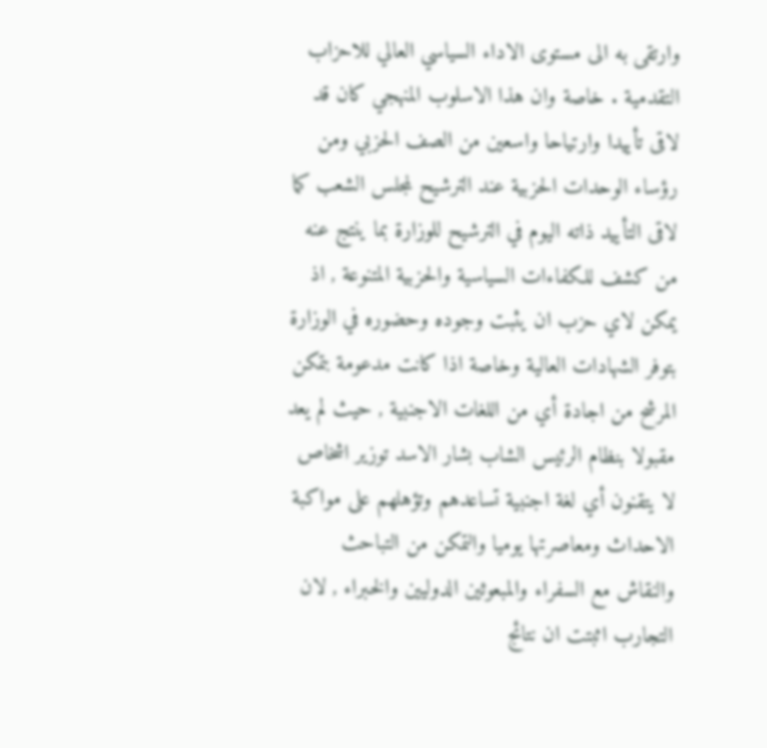وارتقى به الى مستوى الاداء السياسي العالي للاحزاب التقدمية . خاصة وان هذا الاسلوب المنهجي كان قد لاقى تأييدا وارتياحا واسعين من الصف الحزبي ومن رؤساء الوحدات الحزبية عند الترشيح لمجلس الشعب كما لاقى التأييد ذاته اليوم في الترشيح للوزارة بما ينتج عنه من كشف للكفاءات السياسية والحزبية المتنوعة , اذ يمكن لاي حزب ان يثبت وجوده وحضوره في الوزارة بتوفر الشهادات العالية وخاصة اذا كانت مدعومة بتمكن المرشح من اجادة أي من اللغات الاجنبية , حيث لم يعد مقبولا بنظام الرئيس الشاب بشار الاسد توزير اشخاص لا يتقنون أي لغة اجنبية تساعدهم وتؤهلهم على مواكبة الاحداث ومعاصرتها يوميا والتمكن من التباحث والنقاش مع السفراء والمبعوثين الدوليين والخبراء , لان التجارب اثبتت ان نتائج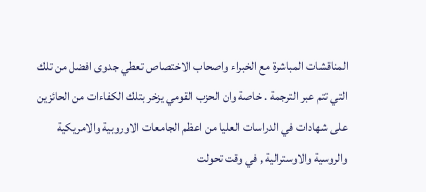المناقشات المباشرة مع الخبراء واصحاب الاختصاص تعطي جدوى افضل من تلك التي تتم عبر الترجمة . خاصة وان الحزب القومي يزخر بتلك الكفاءات من الحائزين على شهادات في الدراسات العليا من اعظم الجامعات الاوروبية والامريكية والروسية والاوسترالية , في وقت تحولت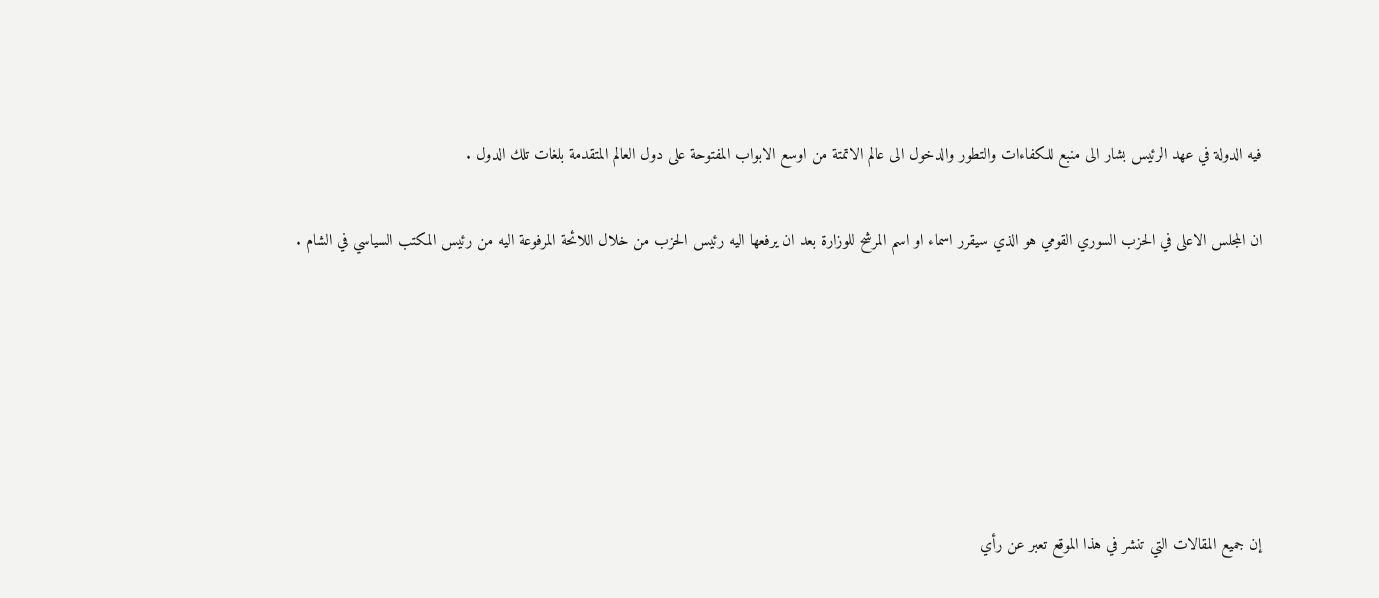فيه الدولة في عهد الرئيس بشار الى منبع للكفاءات والتطور والدخول الى عالم الاتمتة من اوسع الابواب المفتوحة على دول العالم المتقدمة بلغات تلك الدول .

ان المجلس الاعلى في الحزب السوري القومي هو الذي سيقرر اسماء او اسم المرشح للوزارة بعد ان يرفعها اليه رئيس الحزب من خلال اللائحة المرفوعة اليه من رئيس المكتب السياسي في الشام .






إن جميع المقالات التي تنشر في هذا الموقع تعبر عن رأي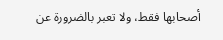أصحابها فقط، ولا تعبر بالضرورة عن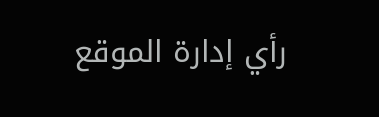رأي إدارة الموقع